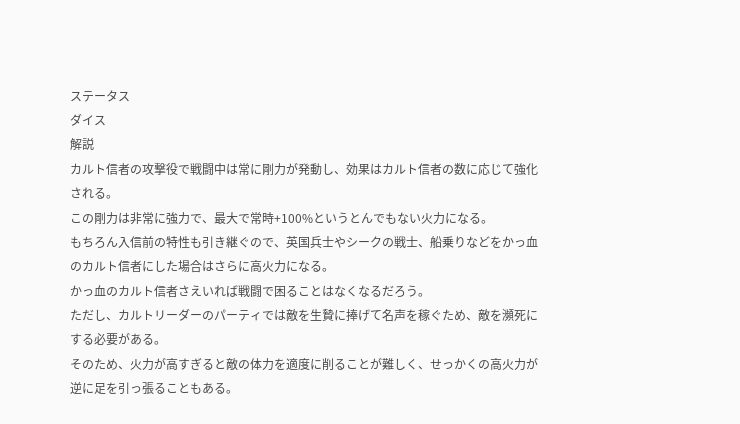ステータス
ダイス
解説
カルト信者の攻撃役で戦闘中は常に剛力が発動し、効果はカルト信者の数に応じて強化される。
この剛力は非常に強力で、最大で常時+100%というとんでもない火力になる。
もちろん入信前の特性も引き継ぐので、英国兵士やシークの戦士、船乗りなどをかっ血のカルト信者にした場合はさらに高火力になる。
かっ血のカルト信者さえいれば戦闘で困ることはなくなるだろう。
ただし、カルトリーダーのパーティでは敵を生贄に捧げて名声を稼ぐため、敵を瀕死にする必要がある。
そのため、火力が高すぎると敵の体力を適度に削ることが難しく、せっかくの高火力が逆に足を引っ張ることもある。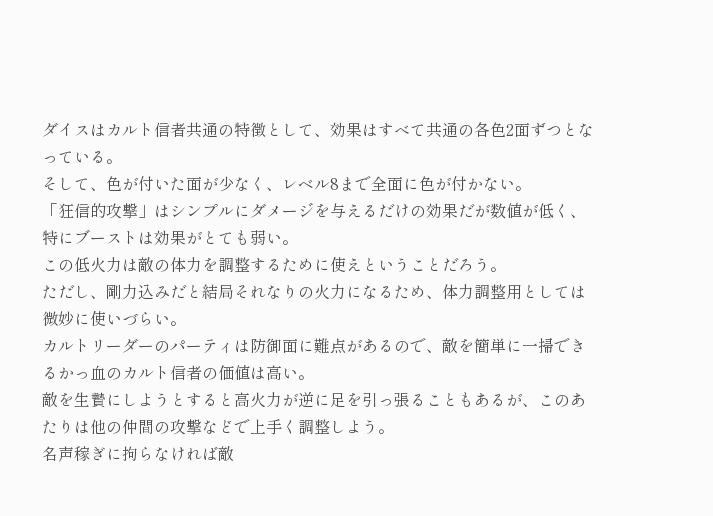ダイスはカルト信者共通の特徴として、効果はすべて共通の各色2面ずつとなっている。
そして、色が付いた面が少なく、レベル8まで全面に色が付かない。
「狂信的攻撃」はシンプルにダメージを与えるだけの効果だが数値が低く、特にブーストは効果がとても弱い。
この低火力は敵の体力を調整するために使えということだろう。
ただし、剛力込みだと結局それなりの火力になるため、体力調整用としては微妙に使いづらい。
カルトリーダーのパーティは防御面に難点があるので、敵を簡単に一掃できるかっ血のカルト信者の価値は高い。
敵を生贄にしようとすると高火力が逆に足を引っ張ることもあるが、このあたりは他の仲間の攻撃などで上手く調整しよう。
名声稼ぎに拘らなければ敵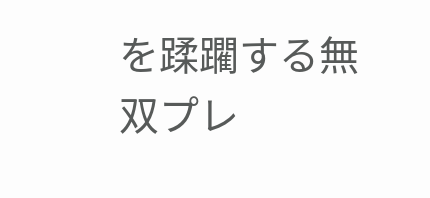を蹂躙する無双プレ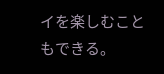イを楽しむこともできる。